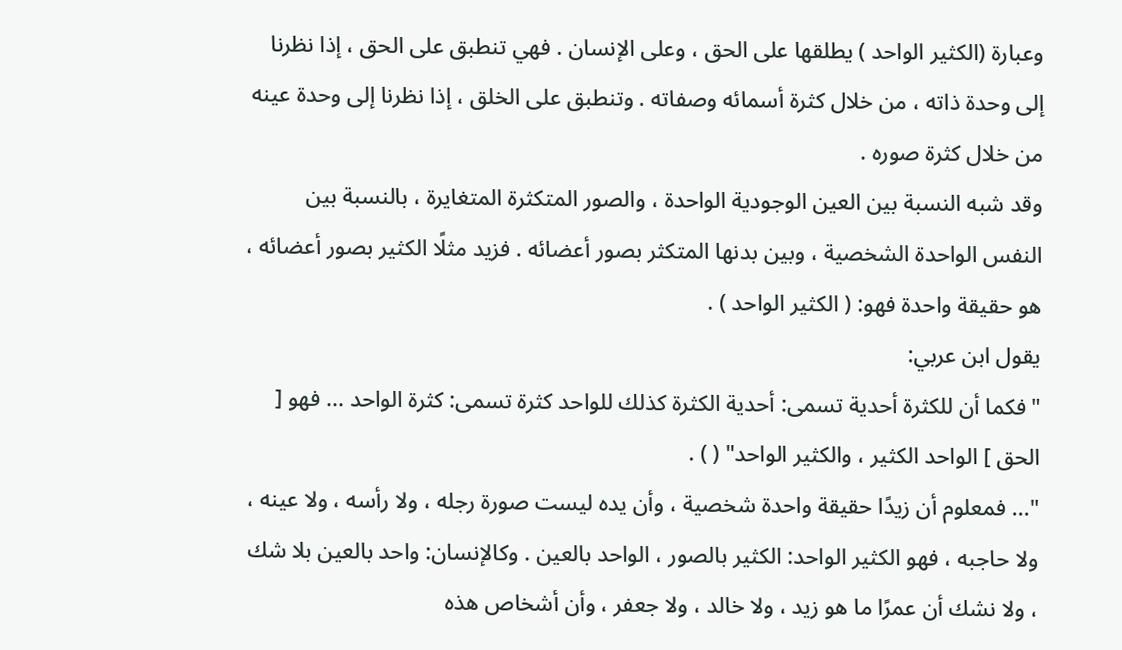وعبارة (الكثير الواحد ) يطلقها على الحق ، وعلى الإنسان . فهي تنطبق على الحق ، إذا نظرنا إلى وحدة ذاته ، من خلال كثرة أسمائه وصفاته . وتنطبق على الخلق ، إذا نظرنا إلى وحدة عينه من خلال كثرة صوره .
وقد شبه النسبة بين العين الوجودية الواحدة ، والصور المتكثرة المتغايرة ، بالنسبة بين النفس الواحدة الشخصية ، وبين بدنها المتكثر بصور أعضائه . فزيد مثلًا الكثير بصور أعضائه ، هو حقيقة واحدة فهو: ( الكثير الواحد ) .
يقول ابن عربي:
"فكما أن للكثرة أحدية تسمى: أحدية الكثرة كذلك للواحد كثرة تسمى: كثرة الواحد ... فهو [ الحق ] الواحد الكثير ، والكثير الواحد" ( ) .
"... فمعلوم أن زيدًا حقيقة واحدة شخصية ، وأن يده ليست صورة رجله ، ولا رأسه ، ولا عينه ، ولا حاجبه ، فهو الكثير الواحد: الكثير بالصور ، الواحد بالعين . وكالإنسان: واحد بالعين بلا شك ، ولا نشك أن عمرًا ما هو زيد ، ولا خالد ، ولا جعفر ، وأن أشخاص هذه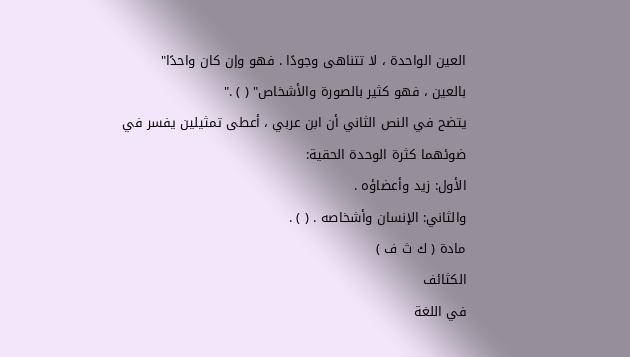العين الواحدة ، لا تتناهى وجودًا . فهو وإن كان واحدًا"
بالعين ، فهو كثير بالصورة والأشخاص" ( ) ."
يتضح في النص الثاني أن ابن عربي ، أعطى تمثيلين يفسر في ضوئهما كثرة الوحدة الحقية:
الأول: زيد وأعضاؤه .
والثاني: الإنسان وأشخاصه . ( ) .
مادة ( ك ث ف )
الكثائف
في اللغة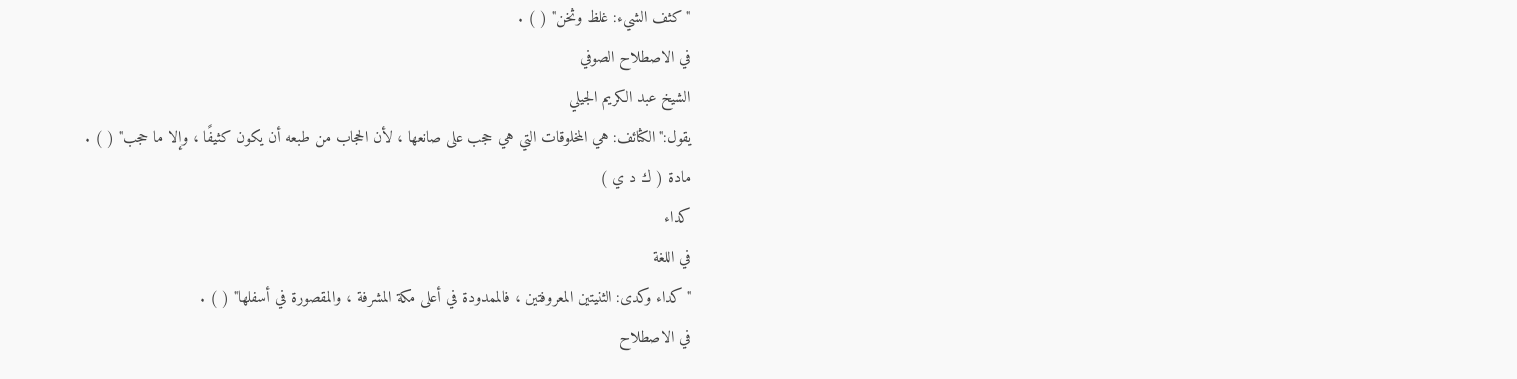"كثف الشيء: غلظ وثخن" ( ) .
في الاصطلاح الصوفي
الشيخ عبد الكريم الجيلي
يقول:"الكثائف: هي المخلوقات التي هي حجب على صانعها ، لأن الحجاب من طبعه أن يكون كثيفًا ، وإلا ما حجب" ( ) .
مادة ( ك د ي )
كداء
في اللغة
"كداء وكدى: الثنيتين المعروفتين ، فالممدودة في أعلى مكة المشرفة ، والمقصورة في أسفلها" ( ) .
في الاصطلاح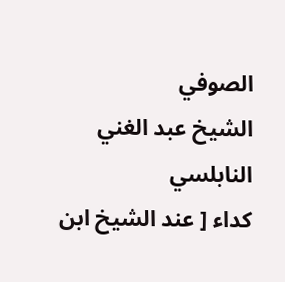الصوفي
الشيخ عبد الغني النابلسي
كداء [ عند الشيخ ابن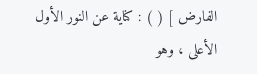الفارض ] ( ) : كناية عن النور الأول الأعلى ، وهو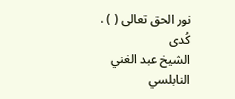نور الحق تعالى ( ) .
كُدى
الشيخ عبد الغني النابلسي